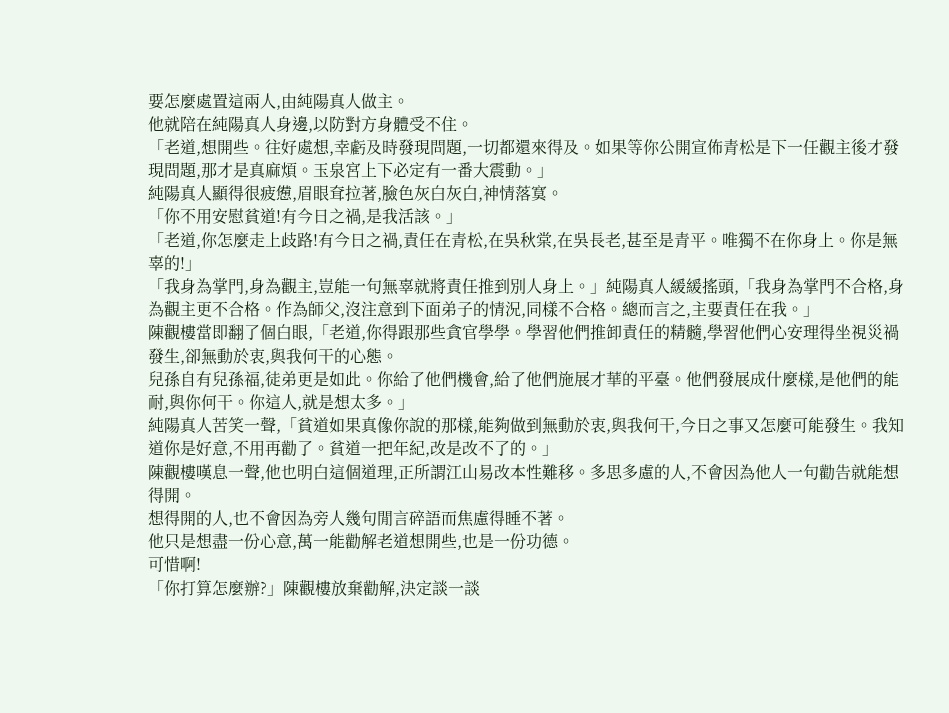要怎麼處置這兩人,由純陽真人做主。
他就陪在純陽真人身邊,以防對方身體受不住。
「老道,想開些。往好處想,幸虧及時發現問題,一切都還來得及。如果等你公開宣佈青松是下一任觀主後才發現問題,那才是真麻煩。玉泉宮上下必定有一番大震動。」
純陽真人顯得很疲憊,眉眼耷拉著,臉色灰白灰白,神情落寞。
「你不用安慰貧道!有今日之禍,是我活該。」
「老道,你怎麼走上歧路!有今日之禍,責任在青松,在吳秋棠,在吳長老,甚至是青平。唯獨不在你身上。你是無辜的!」
「我身為掌門,身為觀主,豈能一句無辜就將責任推到別人身上。」純陽真人緩緩搖頭,「我身為掌門不合格,身為觀主更不合格。作為師父,沒注意到下面弟子的情況,同樣不合格。總而言之,主要責任在我。」
陳觀樓當即翻了個白眼,「老道,你得跟那些貪官學學。學習他們推卸責任的精髓,學習他們心安理得坐視災禍發生,卻無動於衷,與我何干的心態。
兒孫自有兒孫福,徒弟更是如此。你給了他們機會,給了他們施展才華的平臺。他們發展成什麼樣,是他們的能耐,與你何干。你這人,就是想太多。」
純陽真人苦笑一聲,「貧道如果真像你說的那樣,能夠做到無動於衷,與我何干,今日之事又怎麼可能發生。我知道你是好意,不用再勸了。貧道一把年紀,改是改不了的。」
陳觀樓嘆息一聲,他也明白這個道理,正所謂江山易改本性難移。多思多慮的人,不會因為他人一句勸告就能想得開。
想得開的人,也不會因為旁人幾句閒言碎語而焦慮得睡不著。
他只是想盡一份心意,萬一能勸解老道想開些,也是一份功德。
可惜啊!
「你打算怎麼辦?」陳觀樓放棄勸解,決定談一談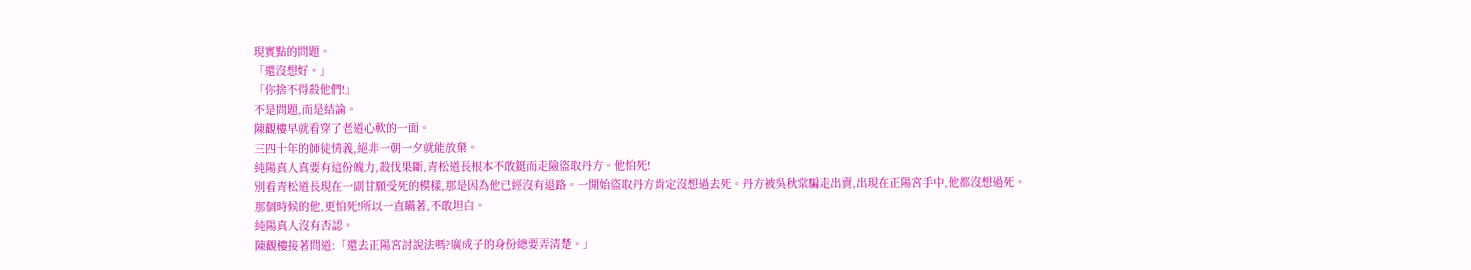現實點的問題。
「還沒想好。」
「你捨不得殺他們!」
不是問題,而是結論。
陳觀樓早就看穿了老道心軟的一面。
三四十年的師徒情義,絕非一朝一夕就能放棄。
純陽真人真要有這份魄力,殺伐果斷,青松道長根本不敢鋌而走險盜取丹方。他怕死!
別看青松道長現在一副甘願受死的模樣,那是因為他已經沒有退路。一開始盜取丹方肯定沒想過去死。丹方被吳秋棠騙走出賣,出現在正陽宮手中,他都沒想過死。
那個時候的他,更怕死!所以一直瞞著,不敢坦白。
純陽真人沒有否認。
陳觀樓接著問道:「還去正陽宮討說法嗎?廣成子的身份總要弄清楚。」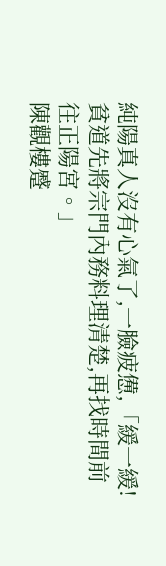純陽真人沒有心氣了,一臉疲憊,「緩一緩!貧道先將宗門內務料理清楚,再找時間前往正陽宮。」
陳觀樓蹙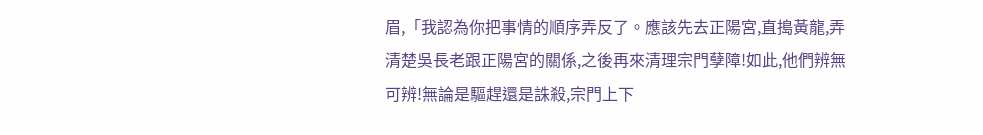眉,「我認為你把事情的順序弄反了。應該先去正陽宮,直搗黃龍,弄清楚吳長老跟正陽宮的關係,之後再來清理宗門孽障!如此,他們辨無可辨!無論是驅趕還是誅殺,宗門上下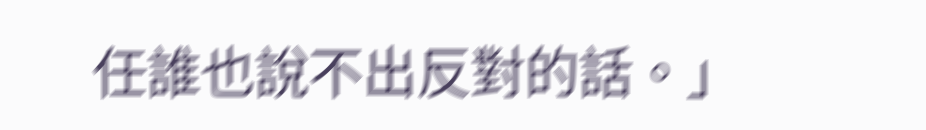任誰也說不出反對的話。」